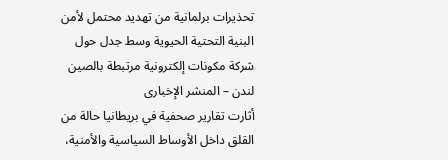تحذيرات برلمانية من تهديد محتمل لأمن البنية التحتية الحيوية وسط جدل حول شركة مكونات إلكترونية مرتبطة بالصين
لندن – المنشر الإخبارى
أثارت تقارير صحفية في بريطانيا حالة من القلق داخل الأوساط السياسية والأمنية،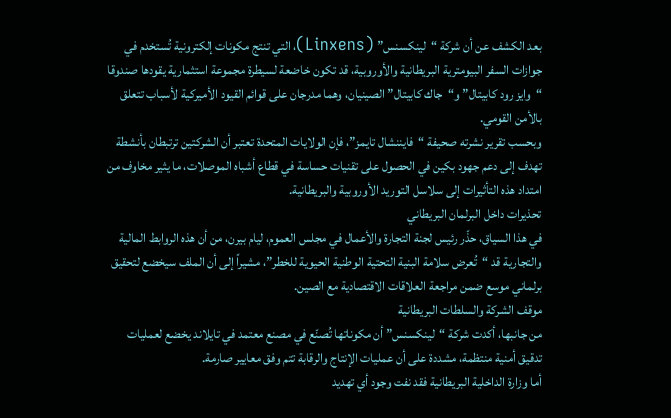بعد الكشف عن أن شركة “لينكسنس” (Linxens)، التي تنتج مكونات إلكترونية تُستخدم في جوازات السفر البيومترية البريطانية والأوروبية، قد تكون خاضعة لسيطرة مجموعة استثمارية يقودها صندوقا “وايز رود كابيتال” و“جاك كابيتال” الصينيان، وهما مدرجان على قوائم القيود الأميركية لأسباب تتعلق بالأمن القومي.
وبحسب تقرير نشرته صحيفة “فايننشال تايمز”، فإن الولايات المتحدة تعتبر أن الشركتين ترتبطان بأنشطة تهدف إلى دعم جهود بكين في الحصول على تقنيات حساسة في قطاع أشباه الموصلات، ما يثير مخاوف من امتداد هذه التأثيرات إلى سلاسل التوريد الأوروبية والبريطانية.
تحذيرات داخل البرلمان البريطاني
في هذا السياق، حذّر رئيس لجنة التجارة والأعمال في مجلس العموم، ليام بيرن، من أن هذه الروابط المالية والتجارية قد “تُعرض سلامة البنية التحتية الوطنية الحيوية للخطر”، مشيراً إلى أن الملف سيخضع لتحقيق برلماني موسع ضمن مراجعة العلاقات الاقتصادية مع الصين.
موقف الشركة والسلطات البريطانية
من جانبها، أكدت شركة “لينكسنس” أن مكوناتها تُصنّع في مصنع معتمد في تايلاند يخضع لعمليات تدقيق أمنية منتظمة، مشددة على أن عمليات الإنتاج والرقابة تتم وفق معايير صارمة.
أما وزارة الداخلية البريطانية فقد نفت وجود أي تهديد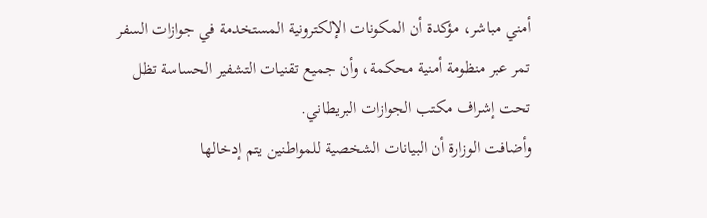أمني مباشر، مؤكدة أن المكونات الإلكترونية المستخدمة في جوازات السفر تمر عبر منظومة أمنية محكمة، وأن جميع تقنيات التشفير الحساسة تظل تحت إشراف مكتب الجوازات البريطاني.
وأضافت الوزارة أن البيانات الشخصية للمواطنين يتم إدخالها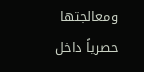ومعالجتها حصرياً داخل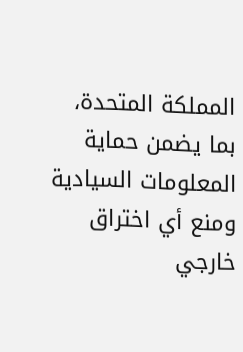المملكة المتحدة، بما يضمن حماية المعلومات السيادية ومنع أي اختراق خارجي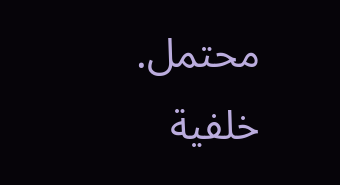محتمل.
خلفية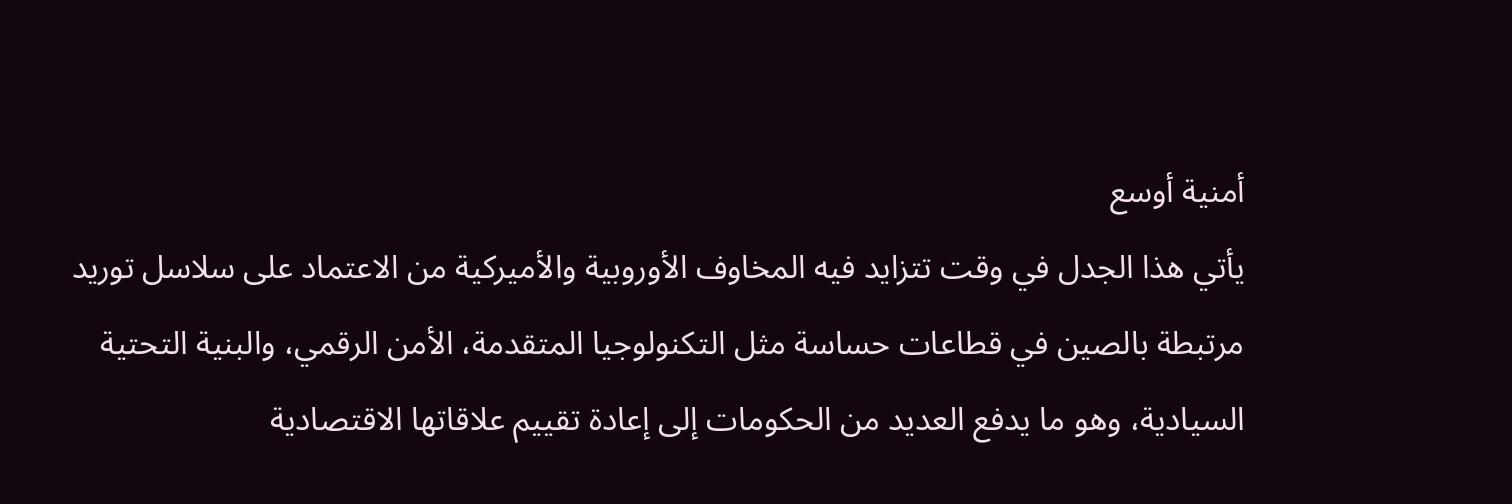أمنية أوسع
يأتي هذا الجدل في وقت تتزايد فيه المخاوف الأوروبية والأميركية من الاعتماد على سلاسل توريد مرتبطة بالصين في قطاعات حساسة مثل التكنولوجيا المتقدمة، الأمن الرقمي، والبنية التحتية السيادية، وهو ما يدفع العديد من الحكومات إلى إعادة تقييم علاقاتها الاقتصادية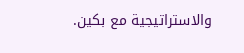والاستراتيجية مع بكين.